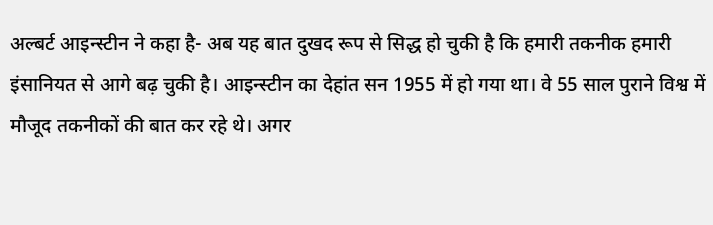अल्बर्ट आइन्स्टीन ने कहा है- अब यह बात दुखद रूप से सिद्ध हो चुकी है कि हमारी तकनीक हमारी इंसानियत से आगे बढ़ चुकी है। आइन्स्टीन का देहांत सन 1955 में हो गया था। वे 55 साल पुराने विश्व में मौजूद तकनीकों की बात कर रहे थे। अगर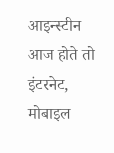आइन्स्टीन आज होते तो इंटरनेट, मोबाइल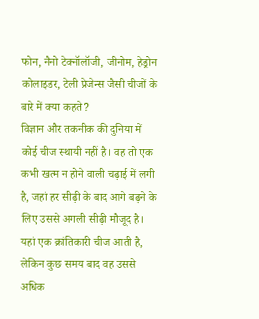फोन, नैनो टेक्नॉलॉजी, जीनोम, हेड्रोन कोलाइडर, टेली प्रेजेन्स जैसी चीजों के बारे में क्या कहते?
विज्ञान और तकनीक की दुनिया में कोई चीज स्थायी नहीं है। वह तो एक कभी खत्म न होने वाली चढ़ाई में लगी है, जहां हर सीढ़ी के बाद आगे बढ़ने के लिए उससे अगली सीढ़ी मौजूद है। यहां एक क्रांतिकारी चीज आती है, लेकिन कुछ समय बाद वह उससे अधिक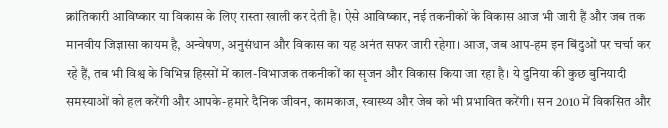क्रांतिकारी आविष्कार या विकास के लिए रास्ता खाली कर देती है। ऐसे आविष्कार, नई तकनीकों के विकास आज भी जारी हैं और जब तक मानवीय जिज्ञासा कायम है, अन्वेषण, अनुसंधान और विकास का यह अनंत सफर जारी रहेगा। आज, जब आप-हम इन बिंदुओं पर चर्चा कर रहे हैं, तब भी विश्व के विभिन्न हिस्सों में काल-विभाजक तकनीकों का सृजन और विकास किया जा रहा है। ये दुनिया की कुछ बुनियादी समस्याओं को हल करेंगी और आपके-हमारे दैनिक जीवन, कामकाज, स्वास्थ्य और जेब को भी प्रभावित करेंगी। सन 2010 में विकसित और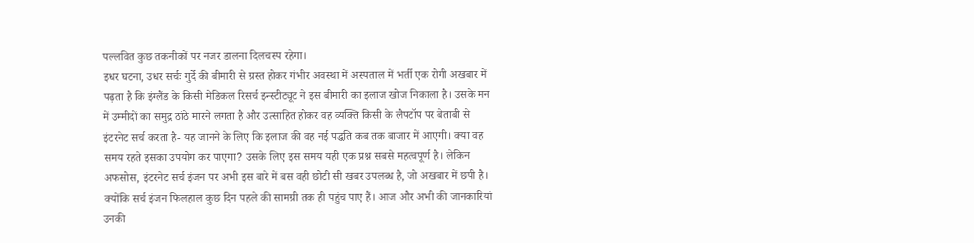पल्लवित कुछ तकनीकों पर नजर डालना दिलचस्प रहेगा।
इधर घटना, उधर सर्चः गुर्दे की बीमारी से ग्रस्त होकर गंभीर अवस्था में अस्पताल में भर्ती एक रोगी अखबार में पढ़ता है कि इंग्लैंड के किसी मेडिकल रिसर्च इन्स्टीट्यूट ने इस बीमारी का इलाज खोज निकाला है। उसके मन में उम्मीदों का समुद्र ठांठे मारने लगता है और उत्साहित होकर वह व्यक्ति किसी के लैपटॉप पर बेताबी से इंटरनेट सर्च करता है- यह जानने के लिए कि इलाज की वह नई पद्धति कब तक बाजार में आएगी। क्या वह समय रहते इसका उपयोग कर पाएगा? उसके लिए इस समय यही एक प्रश्न सबसे महत्वपूर्ण है। लेकिन अफसोस, इंटरनेट सर्च इंजन पर अभी इस बारे में बस वही छोटी सी खबर उपलब्ध है, जो अखबार में छपी है। क्योंकि सर्च इंजन फिलहाल कुछ दिन पहले की सामग्री तक ही पहुंच पाए हैं। आज और अभी की जानकारियां उनकी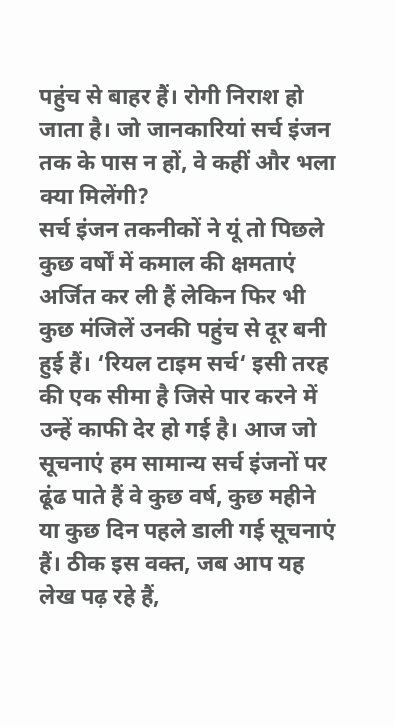पहुंच से बाहर हैं। रोगी निराश हो जाता है। जो जानकारियां सर्च इंजन तक के पास न हों, वे कहीं और भला क्या मिलेंगी?
सर्च इंजन तकनीकों ने यूं तो पिछले कुछ वर्षों में कमाल की क्षमताएं अर्जित कर ली हैं लेकिन फिर भी कुछ मंजिलें उनकी पहुंच से दूर बनी हुई हैं। ‘रियल टाइम सर्च‘ इसी तरह की एक सीमा है जिसे पार करने में उन्हें काफी देर हो गई है। आज जो सूचनाएं हम सामान्य सर्च इंजनों पर ढूंढ पाते हैं वे कुछ वर्ष, कुछ महीने या कुछ दिन पहले डाली गई सूचनाएं हैं। ठीक इस वक्त, जब आप यह लेख पढ़ रहे हैं,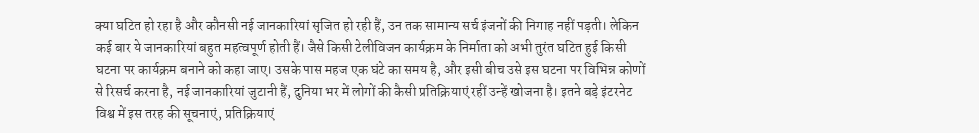क्या घटित हो रहा है और कौनसी नई जानकारियां सृजित हो रही हैं, उन तक सामान्य सर्च इंजनों की निगाह नहीं पड़ती। लेकिन कई बार ये जानकारियां बहुत महत्वपूर्ण होती हैं। जैसे किसी टेलीविजन कार्यक्रम के निर्माता को अभी तुरंत घटित हुई किसी घटना पर कार्यक्रम बनाने को कहा जाए। उसके पास महज एक घंटे का समय है, और इसी बीच उसे इस घटना पर विभिन्न कोणों से रिसर्च करना है, नई जानकारियां जुटानी हैं, दुनिया भर में लोगों की कैसी प्रतिक्रियाएं रहीं उन्हें खोजना है। इतने बड़े इंटरनेट विश्व में इस तरह की सूचनाएं, प्रतिक्रियाएं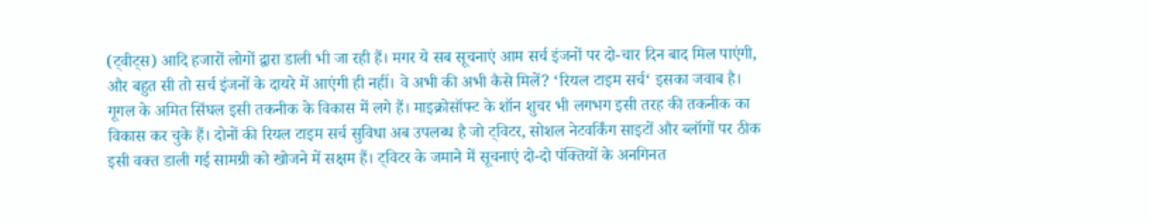(ट्वीट्स) आदि हजारों लोगों द्वारा डाली भी जा रही हैं। मगर ये सब सूचनाएं आम सर्च इंजनों पर दो-चार दिन बाद मिल पाएंगी, और बहुत सी तो सर्च इंजनों के दायरे में आएंगी ही नहीं। वे अभी की अभी कैसे मिलें? ‘रियल टाइम सर्च‘ इसका जवाब है।
गूगल के अमित सिंघल इसी तकनीक के विकास में लगे हैं। माइक्रोसॉफ्ट के शॉन शुचर भी लगभग इसी तरह की तकनीक का विकास कर चुके हैं। दोनों की रियल टाइम सर्च सुविधा अब उपलब्ध है जो ट्विटर, सोशल नेटवर्किंग साइटों और ब्लॉगों पर ठीक इसी वक्त डाली गई सामग्री को खोजने में सक्षम हैं। ट्विटर के जमाने में सूचनाएं दो-दो पंक्तियों के अनगिनत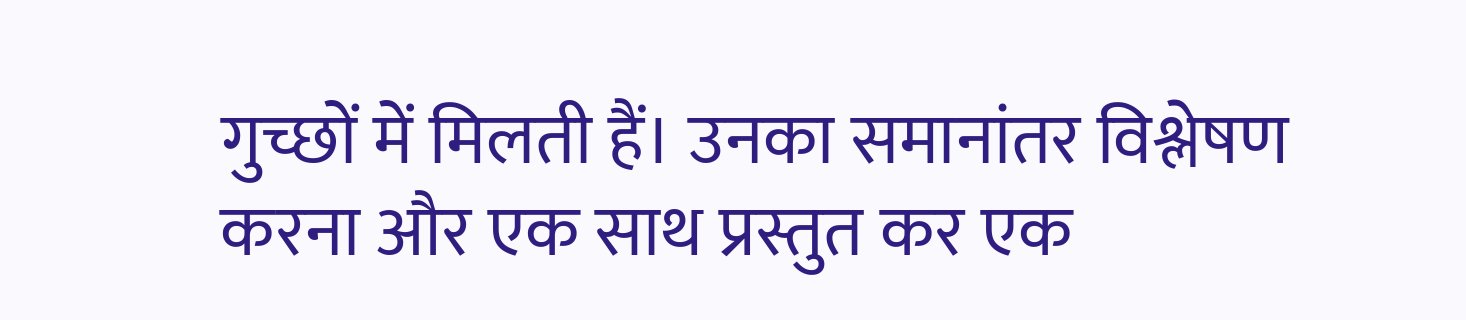गुच्छों में मिलती हैं। उनका समानांतर विश्लेषण करना और एक साथ प्रस्तुत कर एक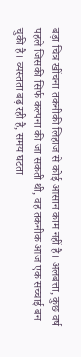बड़ा चित्र खींचना तकनीकी लिहाज से कोई आसान काम नहीं है। अलबत्ता, कुछ वर्ष पहले जिसकी सिर्फ कल्पना की जा सकती थी, वह तकनीक आज एक सच्चाई बन चुकी है। व्यस्तता बढ़ रही है, समय घटता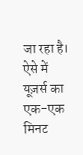जा रहा है। ऐसे में यूज़र्स का एक-एक मिनट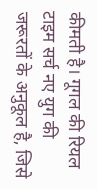कीमती है। गूगल की रियल टाइम सर्च नए युग की जरूरतों के अनुकूल है, जिसे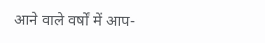आने वाले वर्षों में आप-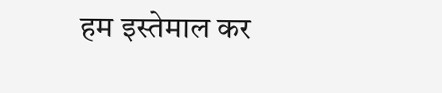हम इस्तेमाल कर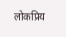लोकप्रिय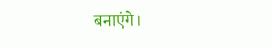बनाएंगे।